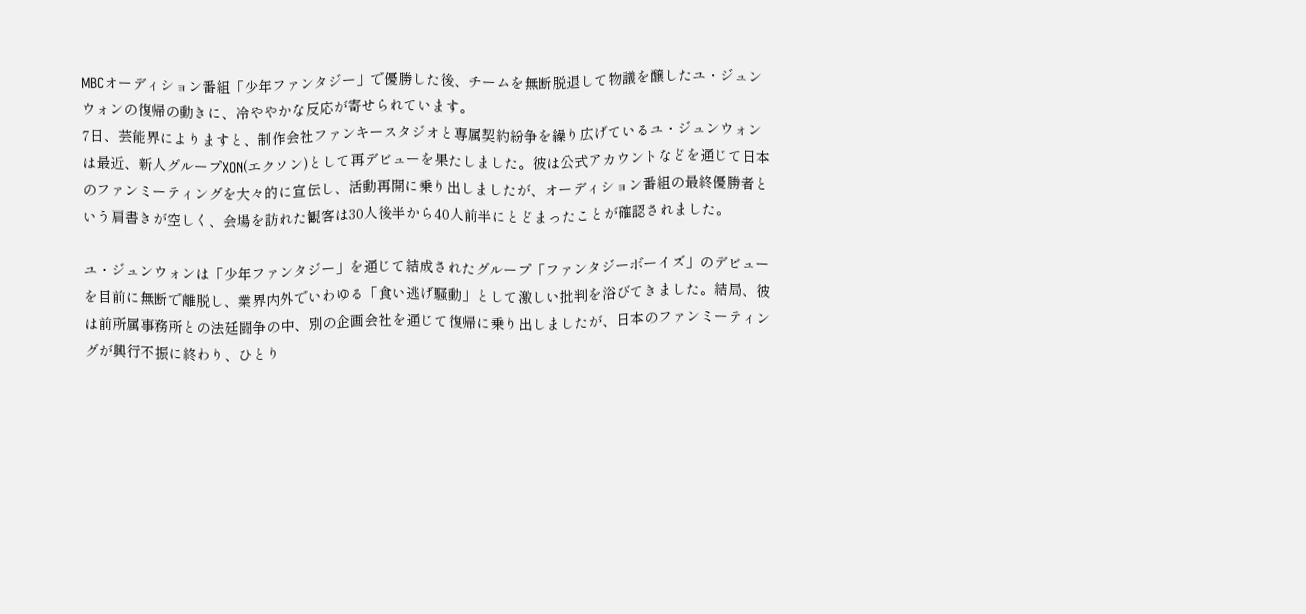MBCオーディション番組「少年ファンタジー」で優勝した後、チームを無断脱退して物議を醸したユ・ジュンウォンの復帰の動きに、冷ややかな反応が寄せられています。
7日、芸能界によりますと、制作会社ファンキースタジオと専属契約紛争を繰り広げているユ・ジュンウォンは最近、新人グループXON(エクソン)として再デビューを果たしました。彼は公式アカウントなどを通じて日本のファンミーティングを大々的に宣伝し、活動再開に乗り出しましたが、オーディション番組の最終優勝者という肩書きが空しく、会場を訪れた観客は30人後半から40人前半にとどまったことが確認されました。

ユ・ジュンウォンは「少年ファンタジー」を通じて結成されたグループ「ファンタジーボーイズ」のデビューを目前に無断で離脱し、業界内外でいわゆる「食い逃げ騒動」として激しい批判を浴びてきました。結局、彼は前所属事務所との法廷闘争の中、別の企画会社を通じて復帰に乗り出しましたが、日本のファンミーティングが興行不振に終わり、ひとり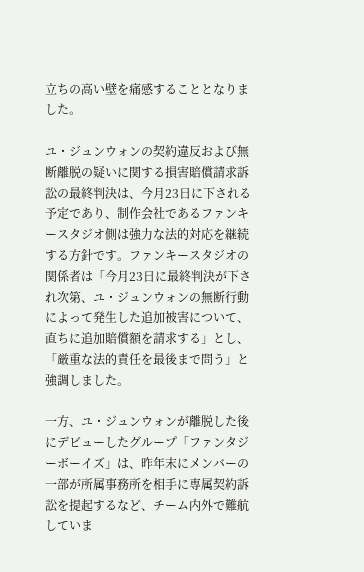立ちの高い壁を痛感することとなりました。

ユ・ジュンウォンの契約違反および無断離脱の疑いに関する損害賠償請求訴訟の最終判決は、今月23日に下される予定であり、制作会社であるファンキースタジオ側は強力な法的対応を継続する方針です。ファンキースタジオの関係者は「今月23日に最終判決が下され次第、ユ・ジュンウォンの無断行動によって発生した追加被害について、直ちに追加賠償額を請求する」とし、「厳重な法的責任を最後まで問う」と強調しました。

一方、ユ・ジュンウォンが離脱した後にデビューしたグループ「ファンタジーボーイズ」は、昨年末にメンバーの一部が所属事務所を相手に専属契約訴訟を提起するなど、チーム内外で難航していま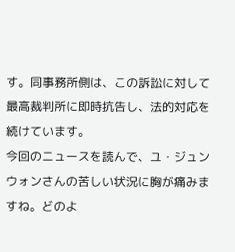す。同事務所側は、この訴訟に対して最高裁判所に即時抗告し、法的対応を続けています。
今回のニュースを読んで、ユ・ジュンウォンさんの苦しい状況に胸が痛みますね。どのよ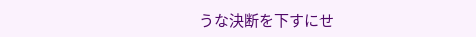うな決断を下すにせ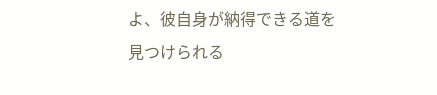よ、彼自身が納得できる道を見つけられる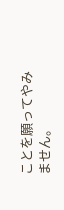ことを願ってやみません。